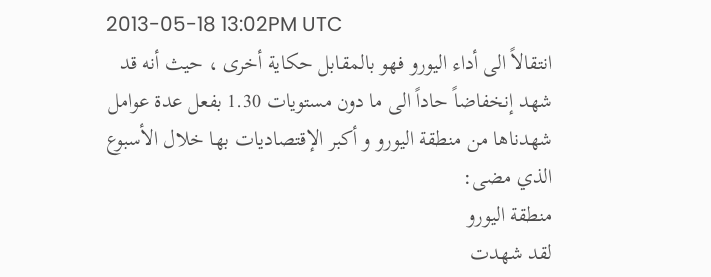2013-05-18 13:02PM UTC
انتقالاً الى أداء اليورو فهو بالمقابل حكاية أخرى ، حيث أنه قد شهد إنخفاضاً حاداً الى ما دون مستويات 1.30 بفعل عدة عوامل شهدناها من منطقة اليورو و أكبر الإقتصاديات بها خلال الأسبوع الذي مضى:
منطقة اليورو
لقد شهدت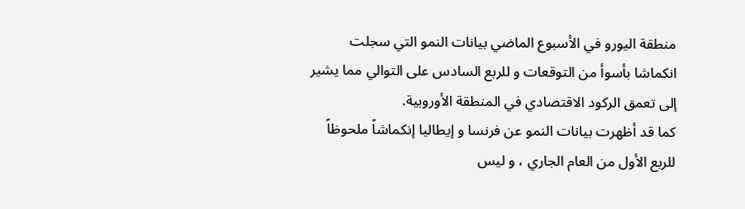منطقة اليورو في الأسبوع الماضي بيانات النمو التي سجلت انكماشا بأسوأ من التوقعات و للربع السادس على التوالي مما يشير إلى تعمق الركود الاقتصادي في المنطقة الأوروبية.
كما قد أظهرت بيانات النمو عن فرنسا و إيطاليا إنكماشاً ملحوظاً للربع الأول من العام الجاري ، و ليس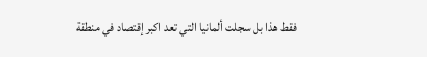فقط هذا بل سجلت ألمانيا التي تعد اكبر إقتصاد في منطقة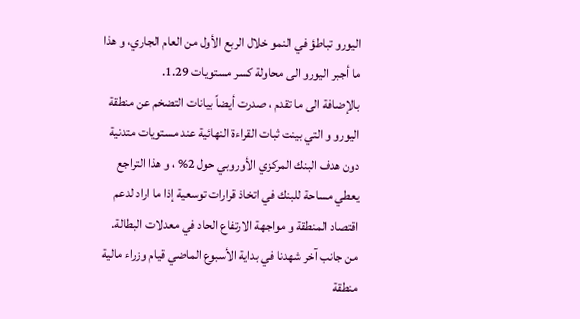اليورو تباطؤ في النمو خلال الربع الأول من العام الجاري، و هذا ما أجبر اليورو الى محاولة كسر مستويات 1.29.
بالإضافة الى ما تقدم ، صدرت أيضاً بيانات التضخم عن منطقة اليورو و التي بينت ثبات القراءة النهائية عند مستويات متدنية دون هدف البنك المركزي الأوروبي حول 2% ، و هذا التراجع يعطي مساحة للبنك في اتخاذ قرارات توسعية إذا ما اراد لدعم اقتصاد المنطقة و مواجهة الارتفاع الحاد في معدلات البطالة.
من جانب آخر شهدنا في بداية الأسبوع الماضي قيام وزراء مالية منطقة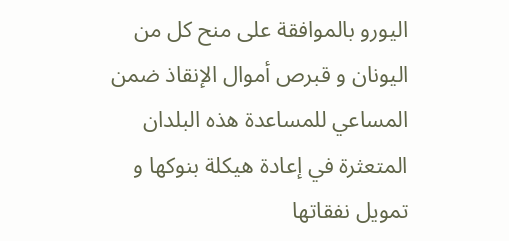اليورو بالموافقة على منح كل من اليونان و قبرص أموال الإنقاذ ضمن المساعي للمساعدة هذه البلدان المتعثرة في إعادة هيكلة بنوكها و تمويل نفقاتها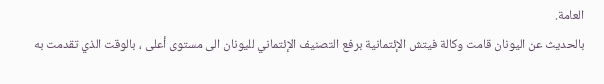العامة.
بالحديث عن اليونان قامت وكالة فيتش الإئتمانية برفع التصنيف الإئتماني لليونان الى مستوى أعلى ، بالوقت الذي تقدمت به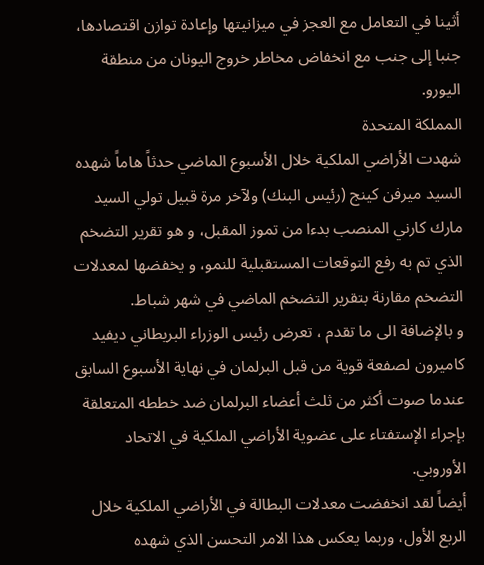أثينا في التعامل مع العجز في ميزانيتها وإعادة توازن اقتصادها، جنبا إلى جنب مع انخفاض مخاطر خروج اليونان من منطقة اليورو.
المملكة المتحدة
شهدت الأراضي الملكية خلال الأسبوع الماضي حدثاً هاماً شهده السيد ميرفن كينج (رئيس البنك) ولآخر مرة قبيل تولي السيد مارك كارني المنصب بدءا من تموز المقبل، و هو تقرير التضخم الذي تم به رفع التوقعات المستقبلية للنمو، و يخفضها لمعدلات التضخم مقارنة بتقرير التضخم الماضي في شهر شباط.
و بالإضافة الى ما تقدم ، تعرض رئيس الوزراء البريطاني ديفيد كاميرون لصفعة قوية من قبل البرلمان في نهاية الأسبوع السابق عندما صوت أكثر من ثلث أعضاء البرلمان ضد خططه المتعلقة بإجراء الإستفتاء على عضوية الأراضي الملكية في الاتحاد الأوروبي.
أيضاً لقد انخفضت معدلات البطالة في الأراضي الملكية خلال الربع الأول، وربما يعكس هذا الامر التحسن الذي شهده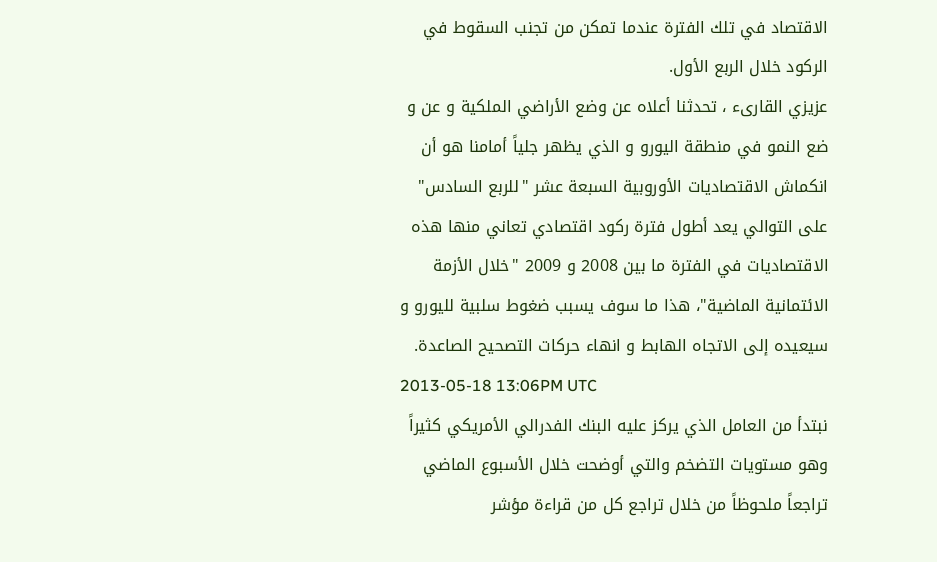الاقتصاد في تلك الفترة عندما تمكن من تجنب السقوط في الركود خلال الربع الأول.
عزيزي القارىء ، تحدثنا أعلاه عن وضع الأراضي الملكية و عن و ضع النمو في منطقة اليورو و الذي يظهر جلياً أمامنا هو أن انكماش الاقتصاديات الأوروبية السبعة عشر "للربع السادس" على التوالي يعد أطول فترة ركود اقتصادي تعاني منها هذه الاقتصاديات في الفترة ما بين 2008 و 2009 "خلال الأزمة الائتمانية الماضية"، هذا ما سوف يسبب ضغوط سلبية لليورو و سيعيده إلى الاتجاه الهابط و انهاء حركات التصحيح الصاعدة.
2013-05-18 13:06PM UTC
نبتدأ من العامل الذي يركز عليه البنك الفدرالي الأمريكي كثيراً وهو مستويات التضخم والتي أوضحت خلال الأسبوع الماضي تراجعاً ملحوظاً من خلال تراجع كل من قراءة مؤشر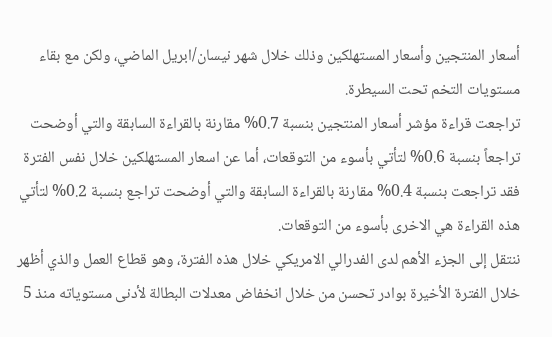أسعار المنتجين وأسعار المستهلكين وذلك خلال شهر نيسان/ابريل الماضي، ولكن مع بقاء مستويات التخم تحت السيطرة.
تراجعت قراءة مؤشر أسعار المنتجين بنسبة 0.7% مقارنة بالقراءة السابقة والتي أوضحت تراجعاً بنسبة 0.6% لتأتي بأسوء من التوقعات، أما عن اسعار المستهلكين خلال نفس الفترة فقد تراجعت بنسبة 0.4% مقارنة بالقراءة السابقة والتي أوضحت تراجع بنسبة 0.2% لتأتي هذه القراءة هي الاخرى بأسوء من التوقعات.
ننتقل إلى الجزء الأهم لدى الفدرالي الامريكي خلال هذه الفترة، وهو قطاع العمل والذي أظهر خلال الفترة الأخيرة بوادر تحسن من خلال انخفاض معدلات البطالة لأدنى مستوياته منذ 5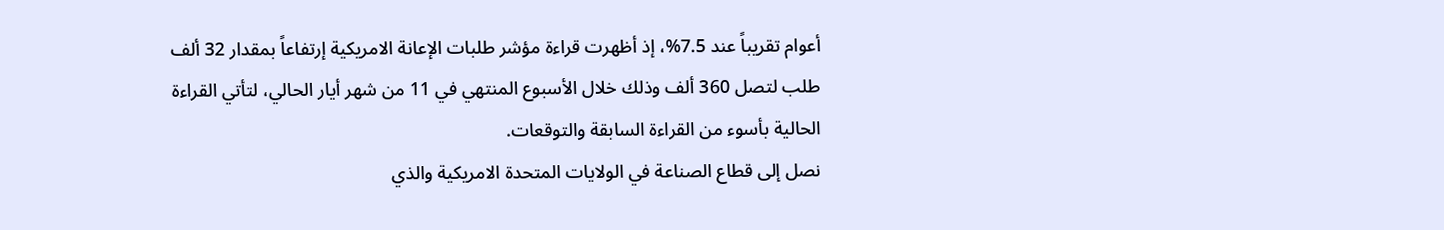أعوام تقريباً عند 7.5%، إذ أظهرت قراءة مؤشر طلبات الإعانة الامريكية إرتفاعاً بمقدار 32 ألف طلب لتصل 360 ألف وذلك خلال الأسبوع المنتهي في 11 من شهر أيار الحالي، لتأتي القراءة الحالية بأسوء من القراءة السابقة والتوقعات.
نصل إلى قطاع الصناعة في الولايات المتحدة الامريكية والذي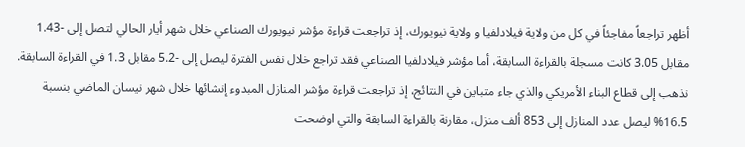أظهر تراجعاً مفاجئاً في كل من ولاية فيلادلفيا و ولاية نيويورك، إذ تراجعت قراءة مؤشر نيويورك الصناعي خلال شهر أيار الحالي لتصل إلى -1.43 مقابل 3.05 كانت مسجلة بالقراءة السابقة، أما مؤشر فيلادلفيا الصناعي فقد تراجع خلال نفس الفترة ليصل إلى -5.2 مقابل 1.3 في القراءة السابقة.
نذهب إلى قطاع البناء الأمريكي والذي جاء متباين في النتائج، إذ تراجعت قراءة مؤشر المنازل المبدوء إنشائها خلال شهر نيسان الماضي بنسبة 16.5% ليصل عدد المنازل إلى 853 ألف منزل، مقارنة بالقراءة السابقة والتي اوضحت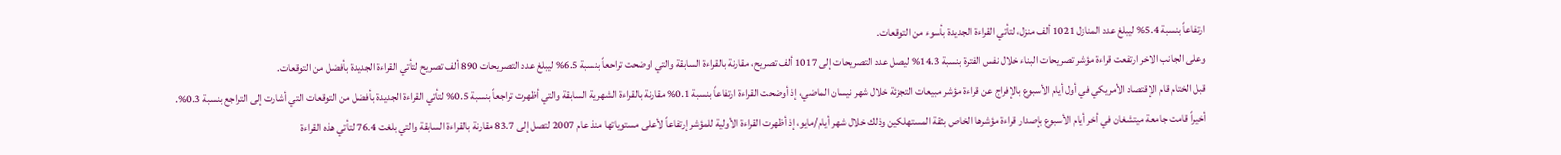ارتفاعاً بنسبة 5.4% ليبلغ عدد المنازل 1021 ألف منزل، لتأتي القراءة الجديدة بأسوء من التوقعات.
وعلى الجانب الاخر ارتفعت قراءة مؤشر تصريحات البناء خلال نفس الفترة بنسبة 14.3% ليصل عدد التصريحات إلى 1017 ألف تصريح، مقارنة بالقراءة السابقة والتي اوضحت تراحعاً بنسبة 6.5% ليبلغ عدد التصريحات 890 ألف تصريح لتأتي القراءة الجديدة بأفضل من التوقعات.
قبل الختام قام الإقتصاد الأمريكي في أول أيام الأسبوع بالإفراج عن قراءة مؤشر مبيعات التجزئة خلال شهر نيسان الماضي، إذ أوضحت القراءة ارتفاعاً بنسبة 0.1% مقارنة بالقراءة الشهرية السابقة والتي أظهرت تراجعاً بنسبة 0.5% لتأتي القراءة الجديدة بأفضل من التوقعات التي أشارت إلى التراجع بنسبة 0.3%.
أخيراً قامت جامعة ميتشغان في أخر أيام الأسبوع بإصدار قراءة مؤشرها الخاص بثقة المستهلكين وذلك خلال شهر أيام/مايو، إذ أظهرت القراءة الأولية للمؤشر إرتفاعاً لأعلى مستوياتها منذ عام 2007 لتصل إلى 83.7 مقارنة بالقراءة السابقة والتي بلغت 76.4 لتأتي هذه القراءة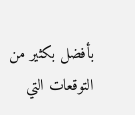بأفضل بكثير من التوقعات التي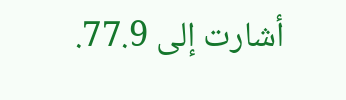أشارت إلى 77.9.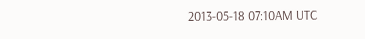2013-05-18 07:10AM UTC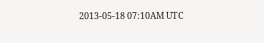2013-05-18 07:10AM UTC